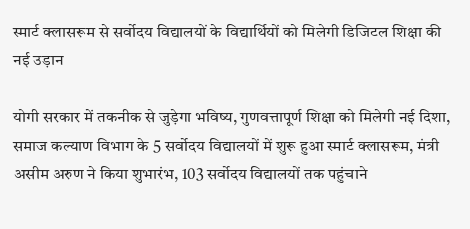स्मार्ट क्लासरूम से सर्वोदय विद्यालयों के विद्यार्थियों को मिलेगी डिजिटल शिक्षा की नई उड़ान

योगी सरकार में तकनीक से जुड़ेगा भविष्य, गुणवत्तापूर्ण शिक्षा को मिलेगी नई दिशा, समाज कल्याण विभाग के 5 सर्वोदय विद्यालयों में शुरू हुआ स्मार्ट क्लासरूम, मंत्री असीम अरुण ने किया शुभारंभ, 103 सर्वोदय विद्यालयों तक पहुंचाने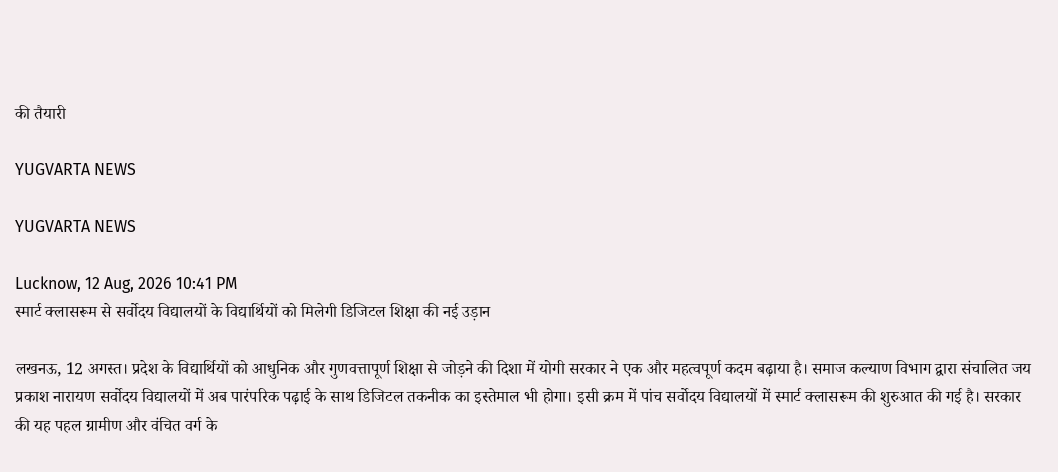की तैयारी

YUGVARTA NEWS

YUGVARTA NEWS

Lucknow, 12 Aug, 2026 10:41 PM
स्मार्ट क्लासरूम से सर्वोदय विद्यालयों के विद्यार्थियों को मिलेगी डिजिटल शिक्षा की नई उड़ान

लखनऊ, 12 अगस्त। प्रदेश के विद्यार्थियों को आधुनिक और गुणवत्तापूर्ण शिक्षा से जोड़ने की दिशा में योगी सरकार ने एक और महत्वपूर्ण कदम बढ़ाया है। समाज कल्याण विभाग द्वारा संचालित जय प्रकाश नारायण सर्वोदय विद्यालयों में अब पारंपरिक पढ़ाई के साथ डिजिटल तकनीक का इस्तेमाल भी होगा। इसी क्रम में पांच सर्वोदय विद्यालयों में स्मार्ट क्लासरूम की शुरुआत की गई है। सरकार की यह पहल ग्रामीण और वंचित वर्ग के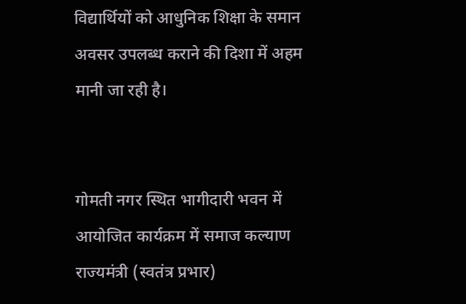विद्यार्थियों को आधुनिक शिक्षा के समान अवसर उपलब्ध कराने की दिशा में अहम मानी जा रही है।


गोमती नगर स्थित भागीदारी भवन में आयोजित कार्यक्रम में समाज कल्याण राज्यमंत्री (स्वतंत्र प्रभार)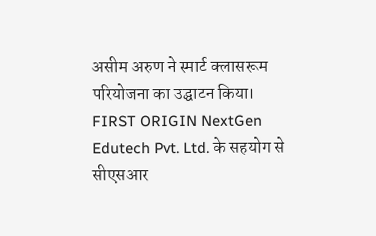असीम अरुण ने स्मार्ट क्लासरूम परियोजना का उद्घाटन किया। FIRST ORIGIN NextGen Edutech Pvt. Ltd. के सहयोग से सीएसआर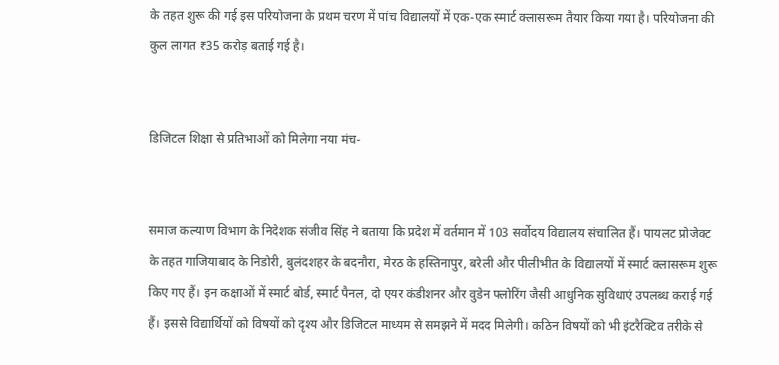के तहत शुरू की गई इस परियोजना के प्रथम चरण में पांच विद्यालयों में एक-एक स्मार्ट क्लासरूम तैयार किया गया है। परियोजना की कुल लागत ₹35 करोड़ बताई गई है।


डिजिटल शिक्षा से प्रतिभाओं को मिलेगा नया मंच-


समाज कल्याण विभाग के निदेशक संजीव सिंह ने बताया कि प्रदेश में वर्तमान में 103 सर्वोदय विद्यालय संचालित हैं। पायलट प्रोजेक्ट के तहत गाजियाबाद के निडोरी, बुलंदशहर के बदनौरा, मेरठ के हस्तिनापुर, बरेली और पीलीभीत के विद्यालयों में स्मार्ट क्लासरूम शुरू किए गए हैं। इन कक्षाओं में स्मार्ट बोर्ड, स्मार्ट पैनल, दो एयर कंडीशनर और वुडेन फ्लोरिंग जैसी आधुनिक सुविधाएं उपलब्ध कराई गई हैं। इससे विद्यार्थियों को विषयों को दृश्य और डिजिटल माध्यम से समझने में मदद मिलेगी। कठिन विषयों को भी इंटरैक्टिव तरीके से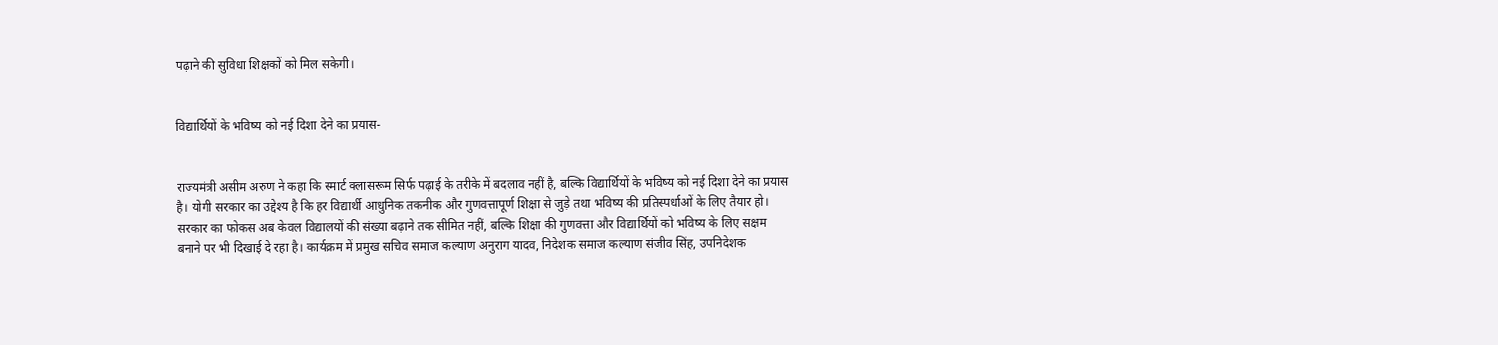पढ़ाने की सुविधा शिक्षकों को मिल सकेगी।


विद्यार्थियों के भविष्य को नई दिशा देने का प्रयास-


राज्यमंत्री असीम अरुण ने कहा कि स्मार्ट क्लासरूम सिर्फ पढ़ाई के तरीके में बदलाव नहीं है, बल्कि विद्यार्थियों के भविष्य को नई दिशा देने का प्रयास है। योगी सरकार का उद्देश्य है कि हर विद्यार्थी आधुनिक तकनीक और गुणवत्तापूर्ण शिक्षा से जुड़े तथा भविष्य की प्रतिस्पर्धाओं के लिए तैयार हो। सरकार का फोकस अब केवल विद्यालयों की संख्या बढ़ाने तक सीमित नहीं, बल्कि शिक्षा की गुणवत्ता और विद्यार्थियों को भविष्य के लिए सक्षम बनाने पर भी दिखाई दे रहा है। कार्यक्रम में प्रमुख सचिव समाज कल्याण अनुराग यादव, निदेशक समाज कल्याण संजीव सिंह, उपनिदेशक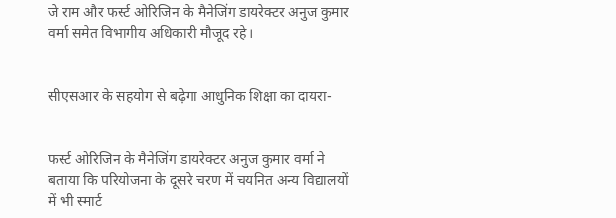जे राम और फर्स्ट ओरिजिन के मैनेजिंग डायरेक्टर अनुज कुमार वर्मा समेत विभागीय अधिकारी मौजूद रहे।


सीएसआर के सहयोग से बढ़ेगा आधुनिक शिक्षा का दायरा-


फर्स्ट ओरिजिन के मैनेजिंग डायरेक्टर अनुज कुमार वर्मा ने बताया कि परियोजना के दूसरे चरण में चयनित अन्य विद्यालयों में भी स्मार्ट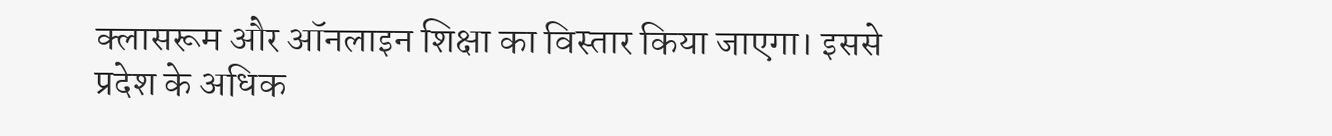क्लासरूम और ऑनलाइन शिक्षा का विस्तार किया जाएगा। इससे प्रदेश के अधिक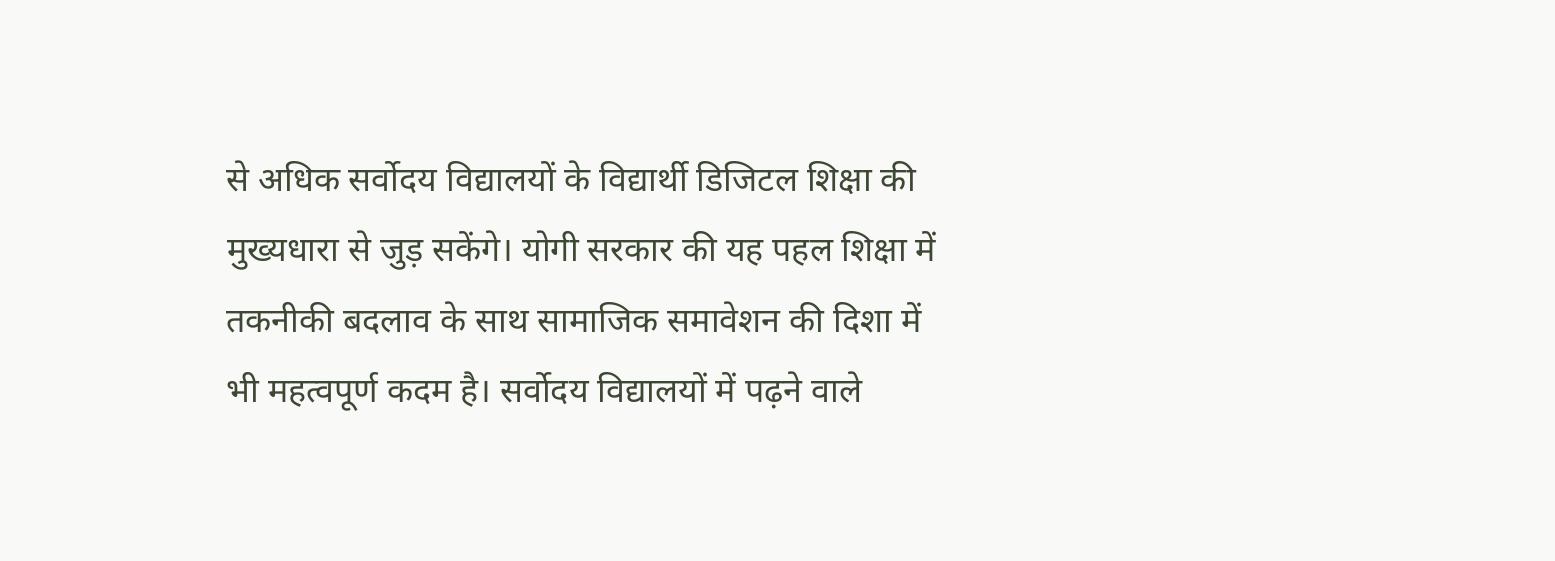से अधिक सर्वोदय विद्यालयों के विद्यार्थी डिजिटल शिक्षा की मुख्यधारा से जुड़ सकेंगे। योगी सरकार की यह पहल शिक्षा में तकनीकी बदलाव के साथ सामाजिक समावेशन की दिशा में भी महत्वपूर्ण कदम है। सर्वोदय विद्यालयों में पढ़ने वाले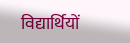विद्यार्थियों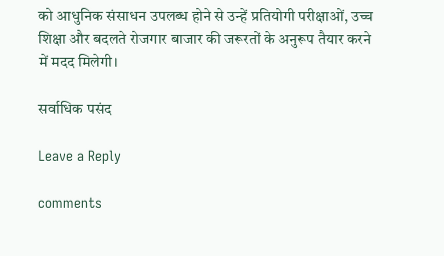को आधुनिक संसाधन उपलब्ध होने से उन्हें प्रतियोगी परीक्षाओं, उच्च शिक्षा और बदलते रोजगार बाजार की जरूरतों के अनुरूप तैयार करने में मदद मिलेगी।

सर्वाधिक पसंद

Leave a Reply

comments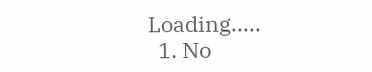Loading.....
  1. No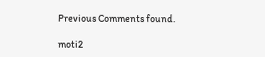Previous Comments found.

moti2